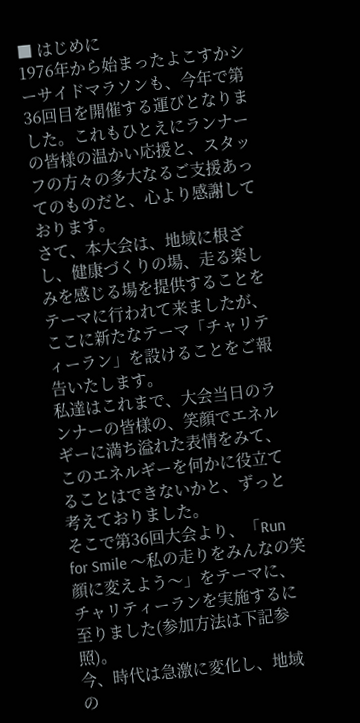■ はじめに
1976年から始まったよこすかシーサイドマラソンも、今年で第36回目を開催する運びとなりました。これもひとえにランナーの皆様の温かい応援と、スタッフの方々の多大なるご支援あってのものだと、心より感謝しております。
さて、本大会は、地域に根ざし、健康づくりの場、走る楽しみを感じる場を提供することをテーマに行われて来ましたが、ここに新たなテーマ「チャリティーラン」を設けることをご報告いたします。
私達はこれまで、大会当日のランナーの皆様の、笑顔でエネルギーに満ち溢れた表情をみて、このエネルギーを何かに役立てることはできないかと、ずっと考えておりました。
そこで第36回大会より、「Run for Smile 〜私の走りをみんなの笑顔に変えよう〜」をテーマに、チャリティーランを実施するに至りました(参加方法は下記参照)。
今、時代は急激に変化し、地域の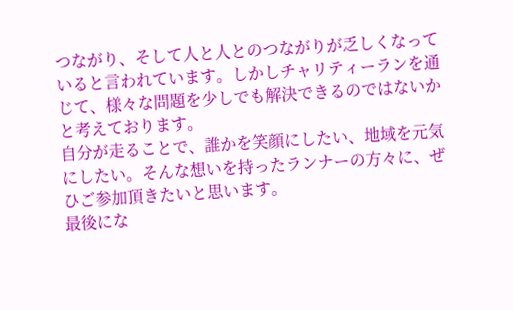つながり、そして人と人とのつながりが乏しくなっていると言われています。しかしチャリティーランを通じて、様々な問題を少しでも解決できるのではないかと考えております。
自分が走ることで、誰かを笑顔にしたい、地域を元気にしたい。そんな想いを持ったランナーの方々に、ぜひご参加頂きたいと思います。
最後にな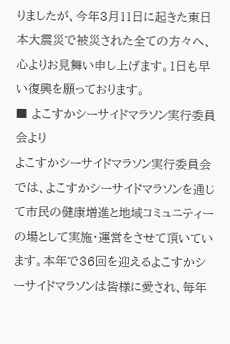りましたが、今年3月11日に起きた東日本大震災で被災された全ての方々へ、心よりお見舞い申し上げます。1日も早い復興を願っております。
■ よこすかシーサイドマラソン実行委員会より
よこすかシーサイドマラソン実行委員会では、よこすかシーサイドマラソンを通じて市民の健康増進と地域コミュニティーの場として実施・運営をさせて頂いています。本年で36回を迎えるよこすかシーサイドマラソンは皆様に愛され、毎年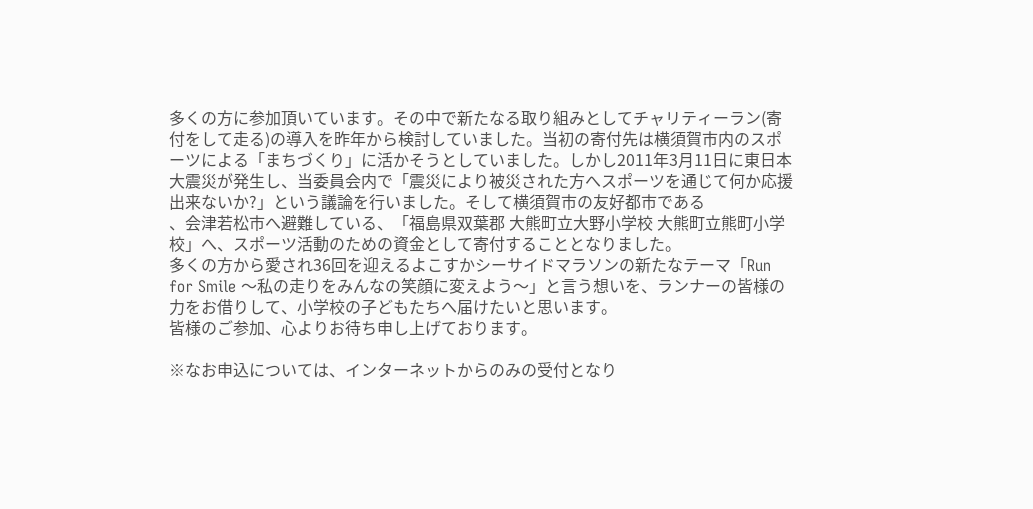多くの方に参加頂いています。その中で新たなる取り組みとしてチャリティーラン(寄付をして走る)の導入を昨年から検討していました。当初の寄付先は横須賀市内のスポーツによる「まちづくり」に活かそうとしていました。しかし2011年3月11日に東日本大震災が発生し、当委員会内で「震災により被災された方へスポーツを通じて何か応援出来ないか?」という議論を行いました。そして横須賀市の友好都市である
、会津若松市へ避難している、「福島県双葉郡 大熊町立大野小学校 大熊町立熊町小学校」へ、スポーツ活動のための資金として寄付することとなりました。
多くの方から愛され36回を迎えるよこすかシーサイドマラソンの新たなテーマ「Run for Smile 〜私の走りをみんなの笑顔に変えよう〜」と言う想いを、ランナーの皆様の力をお借りして、小学校の子どもたちへ届けたいと思います。
皆様のご参加、心よりお待ち申し上げております。

※なお申込については、インターネットからのみの受付となり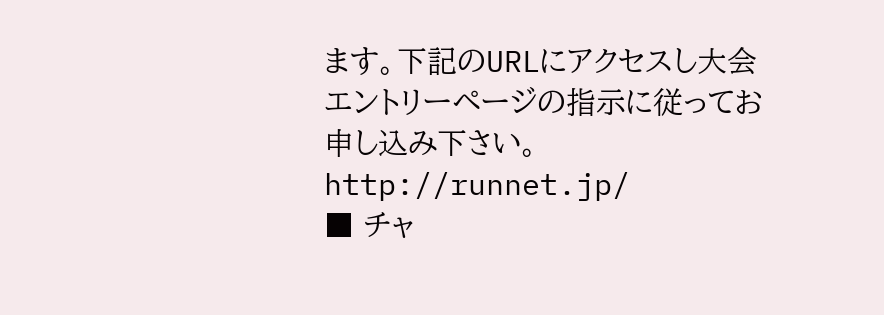ます。下記のURLにアクセスし大会
エントリーページの指示に従ってお申し込み下さい。
http://runnet.jp/
■ チャ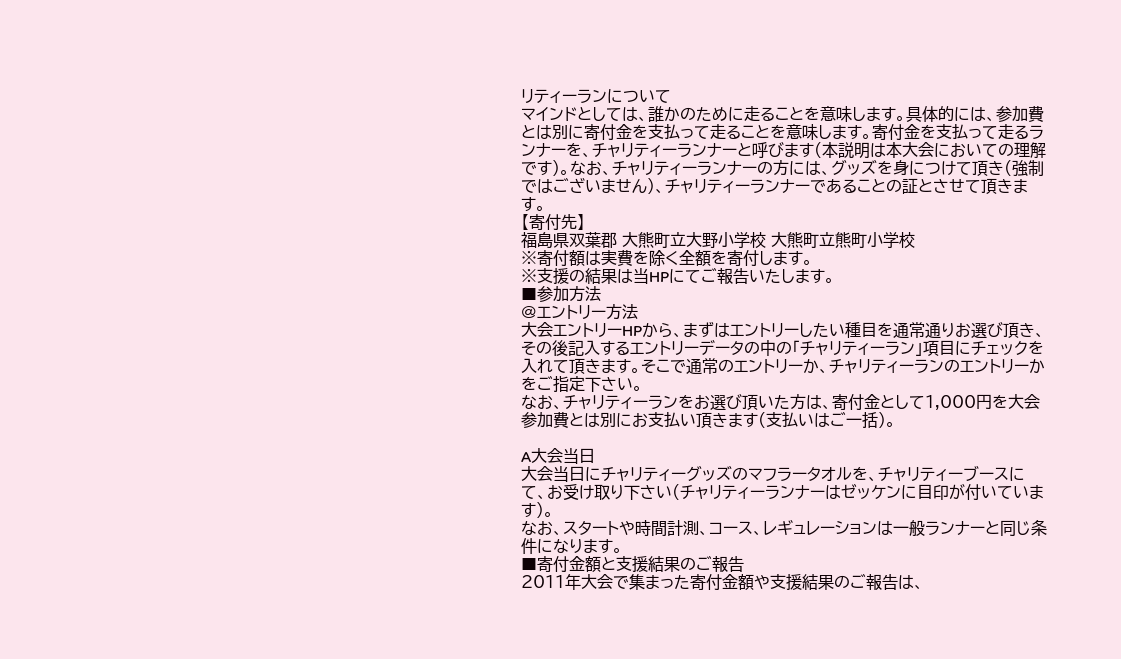リティーランについて
マインドとしては、誰かのために走ることを意味します。具体的には、参加費とは別に寄付金を支払って走ることを意味します。寄付金を支払って走るランナーを、チャリティーランナーと呼びます(本説明は本大会においての理解です)。なお、チャリティーランナーの方には、グッズを身につけて頂き(強制ではございません)、チャリティーランナーであることの証とさせて頂きます。
【寄付先】
福島県双葉郡 大熊町立大野小学校 大熊町立熊町小学校
※寄付額は実費を除く全額を寄付します。
※支援の結果は当HPにてご報告いたします。
■参加方法
@エントリー方法
大会エントリーHPから、まずはエントリーしたい種目を通常通りお選び頂き、その後記入するエントリーデータの中の「チャリティーラン」項目にチェックを入れて頂きます。そこで通常のエントリーか、チャリティーランのエントリーかをご指定下さい。
なお、チャリティーランをお選び頂いた方は、寄付金として1,000円を大会参加費とは別にお支払い頂きます(支払いはご一括)。

A大会当日
大会当日にチャリティーグッズのマフラータオルを、チャリティーブースにて、お受け取り下さい(チャリティーランナーはゼッケンに目印が付いています)。
なお、スタートや時間計測、コース、レギュレーションは一般ランナーと同じ条件になります。
■寄付金額と支援結果のご報告
2011年大会で集まった寄付金額や支援結果のご報告は、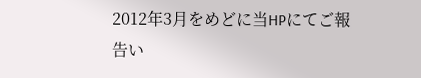2012年3月をめどに当HPにてご報告い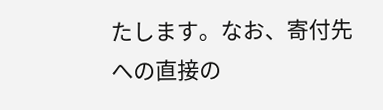たします。なお、寄付先への直接の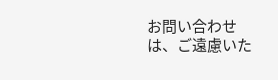お問い合わせは、ご遠慮いた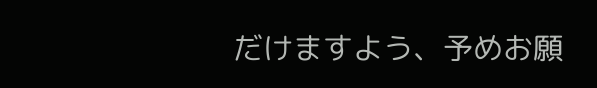だけますよう、予めお願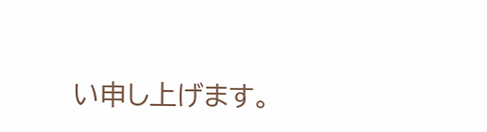い申し上げます。